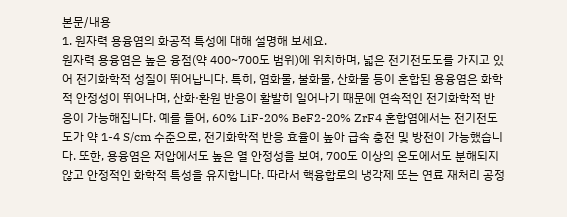본문/내용
1. 원자력 용융염의 화공적 특성에 대해 설명해 보세요.
원자력 용융염은 높은 융점(약 400~700도 범위)에 위치하며, 넓은 전기전도도를 가지고 있어 전기화학적 성질이 뛰어납니다. 특히, 염화물, 불화물, 산화물 등이 혼합된 용융염은 화학적 안정성이 뛰어나며, 산화·환원 반응이 활발히 일어나기 때문에 연속적인 전기화학적 반응이 가능해집니다. 예를 들어, 60% LiF-20% BeF2-20% ZrF4 혼합염에서는 전기전도도가 약 1-4 S/cm 수준으로, 전기화학적 반응 효율이 높아 급속 충전 및 방전이 가능했습니다. 또한, 용융염은 저압에서도 높은 열 안정성을 보여, 700도 이상의 온도에서도 분해되지 않고 안정적인 화학적 특성을 유지합니다. 따라서 핵융합로의 냉각제 또는 연료 재처리 공정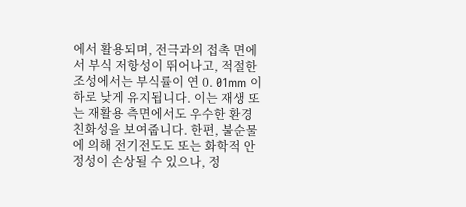에서 활용되며, 전극과의 접촉 면에서 부식 저항성이 뛰어나고, 적절한 조성에서는 부식률이 연 0. 01mm 이하로 낮게 유지됩니다. 이는 재생 또는 재활용 측면에서도 우수한 환경 친화성을 보여줍니다. 한편, 불순물에 의해 전기전도도 또는 화학적 안정성이 손상될 수 있으나, 정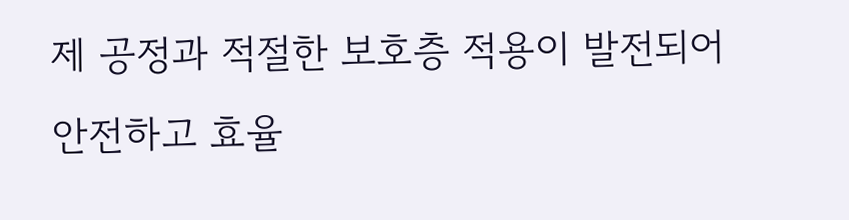제 공정과 적절한 보호층 적용이 발전되어 안전하고 효율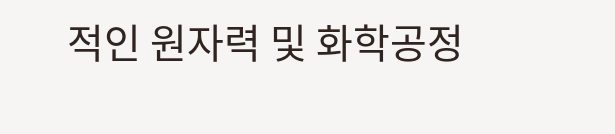적인 원자력 및 화학공정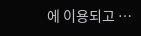에 이용되고 …